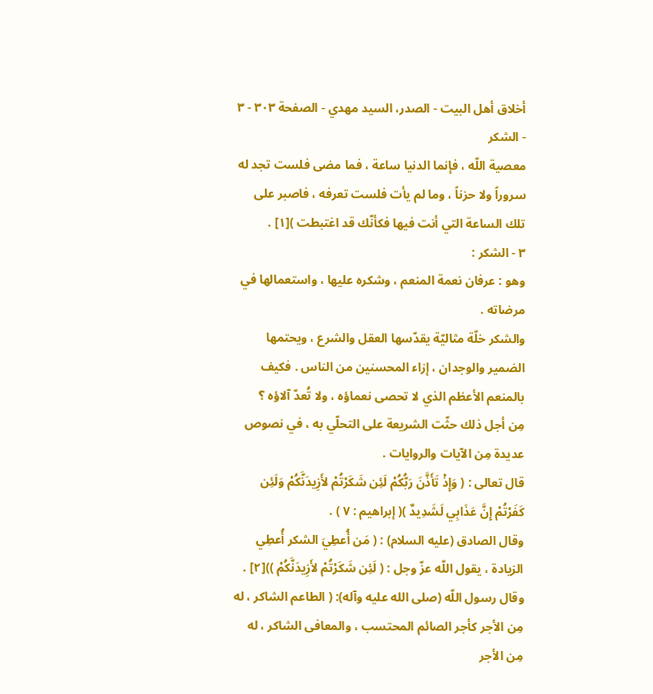أخلاق أهل البيت - الصدر، السيد مهدي - الصفحة ٣٠٣ - ٣ - الشكر
معصية اللّه ، فإنما الدنيا ساعة ، فما مضى فلست تجد له سروراً ولا حزناً ، وما لم يأت فلست تعرفه ، فاصبر على تلك الساعة التي أنت فيها فكأنّك قد اغتبطت )[١] .
٣ - الشكر :
وهو : عرفان نعمة المنعم ، وشكره عليها ، واستعمالها في مرضاته .
والشكر خلّة مثاليّة يقدّسها العقل والشرع ، ويحتمها الضمير والوجدان ، إزاء المحسنين من الناس . فكيف بالمنعم الأعظم الذي لا تحصى نعماؤه ، ولا تُعدّ آلاؤه ؟
مِن أجل ذلك حثّت الشريعة على التحلّي به ، في نصوص عديدة مِن الآيات والروايات .
قال تعالى : ( وَإِذْ تَأَذَّنَ رَبُّكُمْ لَئِن شَكَرْتُمْ لأَزِيدَنَّكُمْ وَلَئِن كَفَرْتُمْ إِنَّ عَذَابِي لَشَدِيدٌ )( إبراهيم : ٧ ) .
وقال الصادق (عليه السلام) : ( مَن أُعطِيَ الشكر أُعطِي الزيادة ، يقول اللّه عزّ وجل : ( لَئِن شَكَرْتُمْ لأَزِيدَنَّكُمْ ))[٢] .
وقال رسول اللّه (صلى الله عليه وآله): ( الطاعم الشاكر ، له مِن الأجر كأجر الصائم المحتسب ، والمعافى الشاكر ، له مِن الأجر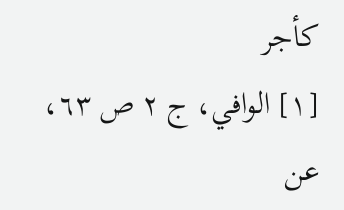كأجر
[١] الوافي، ج ٢ ص ٦٣، عن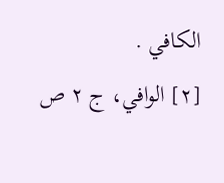الكافي .
[٢] الوافي، ج ٢ ص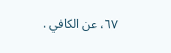٦٧، عن الكافي .